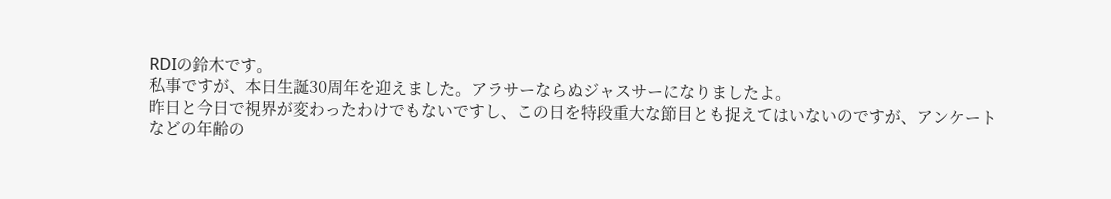RDIの鈴木です。
私事ですが、本日生誕30周年を迎えました。アラサーならぬジャスサーになりましたよ。
昨日と今日で視界が変わったわけでもないですし、この日を特段重大な節目とも捉えてはいないのですが、アンケートなどの年齢の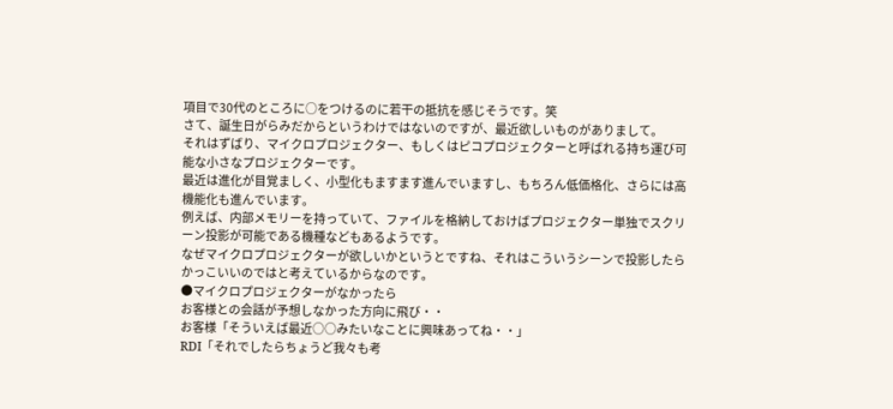項目で30代のところに○をつけるのに若干の抵抗を感じそうです。笑
さて、誕生日がらみだからというわけではないのですが、最近欲しいものがありまして。
それはずばり、マイクロプロジェクター、もしくはピコプロジェクターと呼ばれる持ち運び可能な小さなプロジェクターです。
最近は進化が目覚ましく、小型化もますます進んでいますし、もちろん低価格化、さらには高機能化も進んでいます。
例えば、内部メモリーを持っていて、ファイルを格納しておけばプロジェクター単独でスクリーン投影が可能である機種などもあるようです。
なぜマイクロプロジェクターが欲しいかというとですね、それはこういうシーンで投影したらかっこいいのではと考えているからなのです。
●マイクロプロジェクターがなかったら
お客様との会話が予想しなかった方向に飛び・・
お客様「そういえば最近○○みたいなことに興味あってね・・」
RDI「それでしたらちょうど我々も考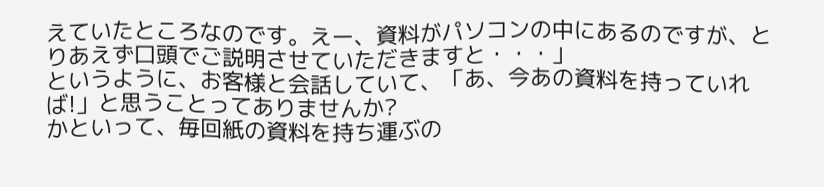えていたところなのです。えー、資料がパソコンの中にあるのですが、とりあえず口頭でご説明させていただきますと・・・」
というように、お客様と会話していて、「あ、今あの資料を持っていれば!」と思うことってありませんか?
かといって、毎回紙の資料を持ち運ぶの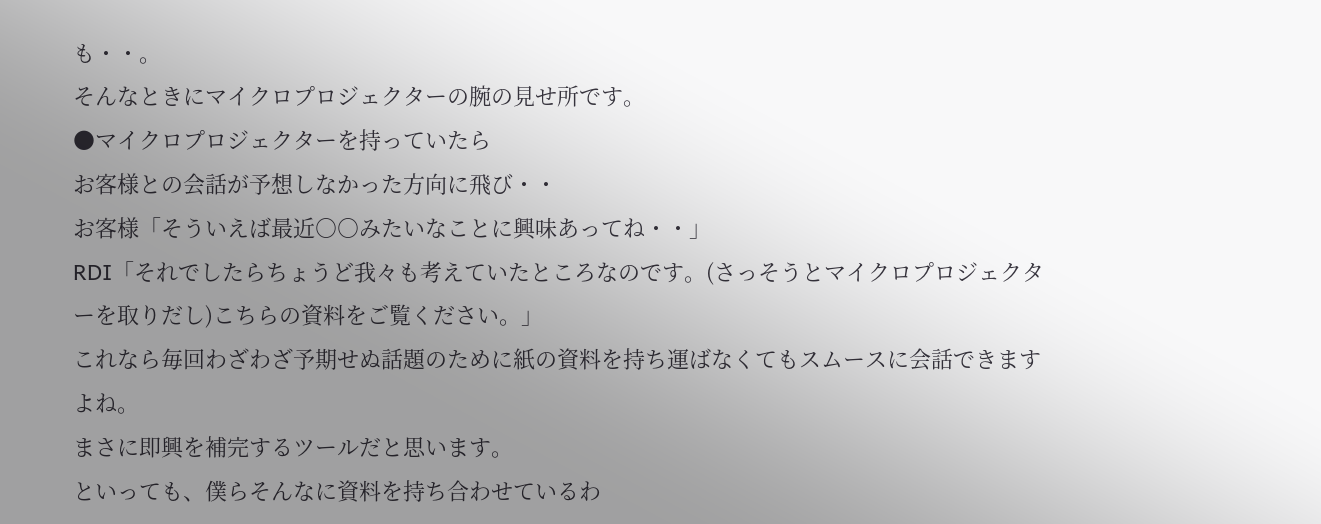も・・。
そんなときにマイクロプロジェクターの腕の見せ所です。
●マイクロプロジェクターを持っていたら
お客様との会話が予想しなかった方向に飛び・・
お客様「そういえば最近○○みたいなことに興味あってね・・」
RDI「それでしたらちょうど我々も考えていたところなのです。(さっそうとマイクロプロジェクターを取りだし)こちらの資料をご覧ください。」
これなら毎回わざわざ予期せぬ話題のために紙の資料を持ち運ばなくてもスムースに会話できますよね。
まさに即興を補完するツールだと思います。
といっても、僕らそんなに資料を持ち合わせているわ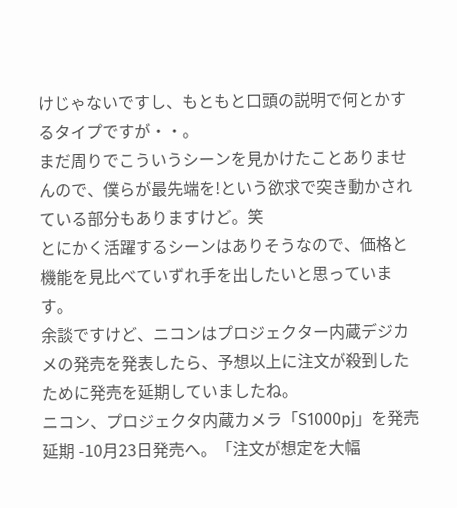けじゃないですし、もともと口頭の説明で何とかするタイプですが・・。
まだ周りでこういうシーンを見かけたことありませんので、僕らが最先端を!という欲求で突き動かされている部分もありますけど。笑
とにかく活躍するシーンはありそうなので、価格と機能を見比べていずれ手を出したいと思っています。
余談ですけど、ニコンはプロジェクター内蔵デジカメの発売を発表したら、予想以上に注文が殺到したために発売を延期していましたね。
ニコン、プロジェクタ内蔵カメラ「S1000pj」を発売延期 -10月23日発売へ。「注文が想定を大幅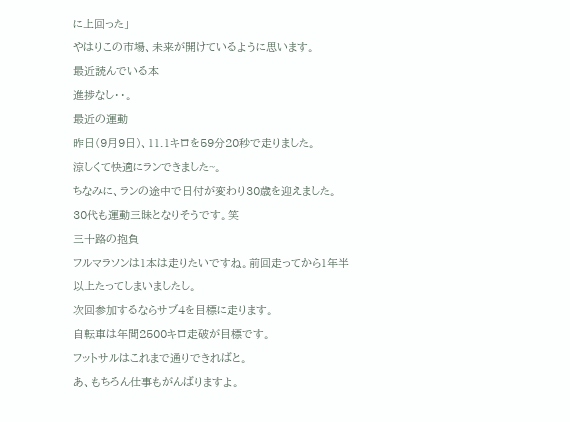に上回った」
やはりこの市場、未来が開けているように思います。
最近読んでいる本
進捗なし・・。
最近の運動
昨日(9月9日)、11.1キロを59分20秒で走りました。
涼しくて快適にランできました~。
ちなみに、ランの途中で日付が変わり30歳を迎えました。
30代も運動三昧となりそうです。笑
三十路の抱負
フルマラソンは1本は走りたいですね。前回走ってから1年半以上たってしまいましたし。
次回参加するならサブ4を目標に走ります。
自転車は年間2500キロ走破が目標です。
フットサルはこれまで通りできればと。
あ、もちろん仕事もがんばりますよ。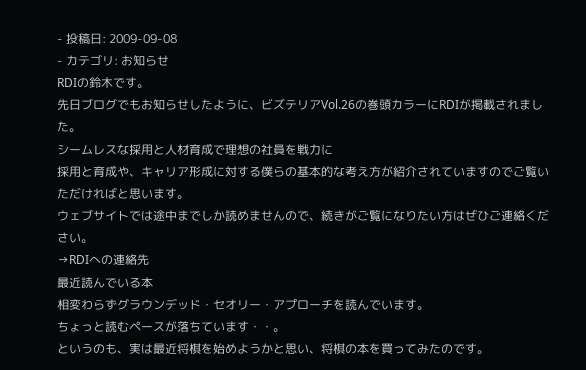- 投稿日: 2009-09-08
- カテゴリ: お知らせ
RDIの鈴木です。
先日ブログでもお知らせしたように、ビズテリアVol.26の巻頭カラーにRDIが掲載されました。
シームレスな採用と人材育成で理想の社員を戦力に
採用と育成や、キャリア形成に対する僕らの基本的な考え方が紹介されていますのでご覧いただければと思います。
ウェブサイトでは途中までしか読めませんので、続きがご覧になりたい方はぜひご連絡ください。
→RDIへの連絡先
最近読んでいる本
相変わらずグラウンデッド・セオリー・アプローチを読んでいます。
ちょっと読むペースが落ちています・・。
というのも、実は最近将棋を始めようかと思い、将棋の本を買ってみたのです。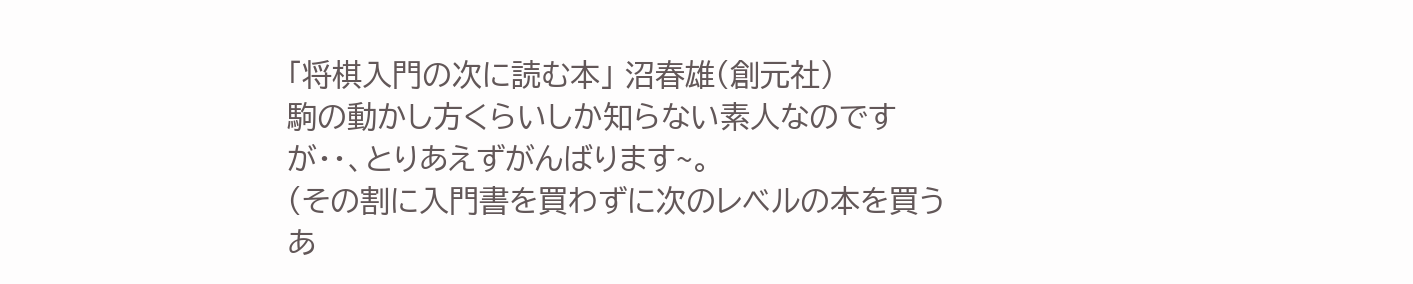「将棋入門の次に読む本」 沼春雄(創元社)
駒の動かし方くらいしか知らない素人なのですが・・、とりあえずがんばります~。
(その割に入門書を買わずに次のレベルの本を買うあ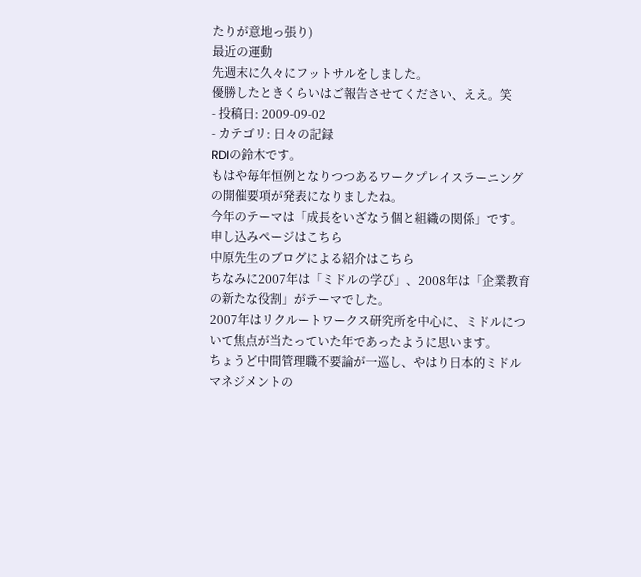たりが意地っ張り)
最近の運動
先週末に久々にフットサルをしました。
優勝したときくらいはご報告させてください、ええ。笑
- 投稿日: 2009-09-02
- カテゴリ: 日々の記録
RDIの鈴木です。
もはや毎年恒例となりつつあるワークプレイスラーニングの開催要項が発表になりましたね。
今年のテーマは「成長をいざなう個と組織の関係」です。
申し込みページはこちら
中原先生のブログによる紹介はこちら
ちなみに2007年は「ミドルの学び」、2008年は「企業教育の新たな役割」がテーマでした。
2007年はリクルートワークス研究所を中心に、ミドルについて焦点が当たっていた年であったように思います。
ちょうど中間管理職不要論が一巡し、やはり日本的ミドルマネジメントの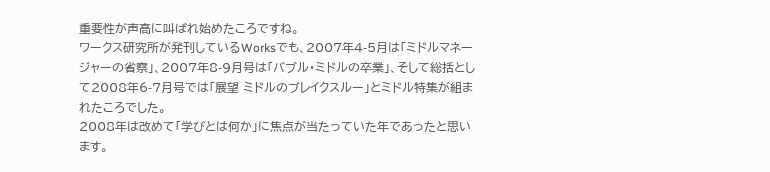重要性が声高に叫ばれ始めたころですね。
ワークス研究所が発刊しているWorksでも、2007年4-5月は「ミドルマネージャーの省察」、2007年8-9月号は「バブル・ミドルの卒業」、そして総括として2008年6-7月号では「展望 ミドルのブレイクスルー」とミドル特集が組まれたころでした。
2008年は改めて「学びとは何か」に焦点が当たっていた年であったと思います。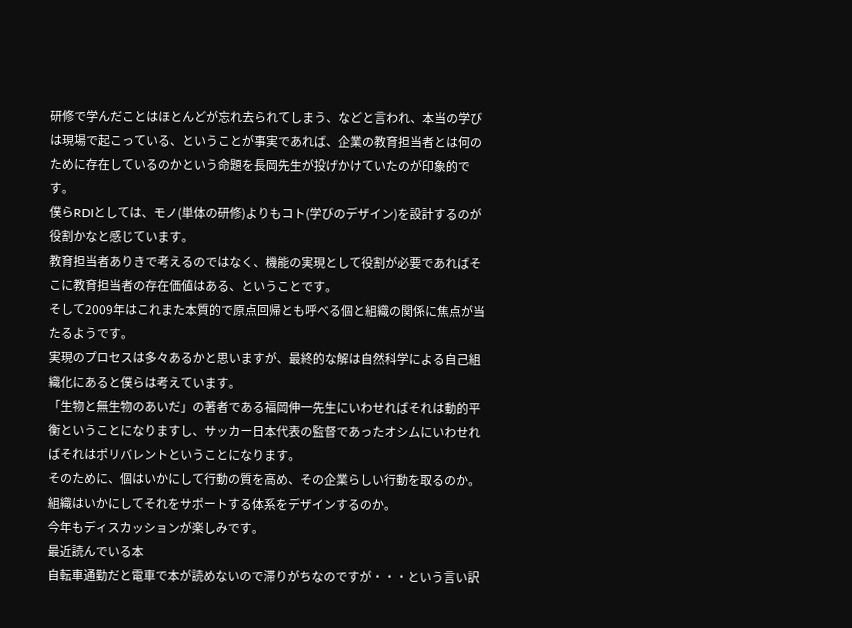研修で学んだことはほとんどが忘れ去られてしまう、などと言われ、本当の学びは現場で起こっている、ということが事実であれば、企業の教育担当者とは何のために存在しているのかという命題を長岡先生が投げかけていたのが印象的です。
僕らRDIとしては、モノ(単体の研修)よりもコト(学びのデザイン)を設計するのが役割かなと感じています。
教育担当者ありきで考えるのではなく、機能の実現として役割が必要であればそこに教育担当者の存在価値はある、ということです。
そして2009年はこれまた本質的で原点回帰とも呼べる個と組織の関係に焦点が当たるようです。
実現のプロセスは多々あるかと思いますが、最終的な解は自然科学による自己組織化にあると僕らは考えています。
「生物と無生物のあいだ」の著者である福岡伸一先生にいわせればそれは動的平衡ということになりますし、サッカー日本代表の監督であったオシムにいわせればそれはポリバレントということになります。
そのために、個はいかにして行動の質を高め、その企業らしい行動を取るのか。
組織はいかにしてそれをサポートする体系をデザインするのか。
今年もディスカッションが楽しみです。
最近読んでいる本
自転車通勤だと電車で本が読めないので滞りがちなのですが・・・という言い訳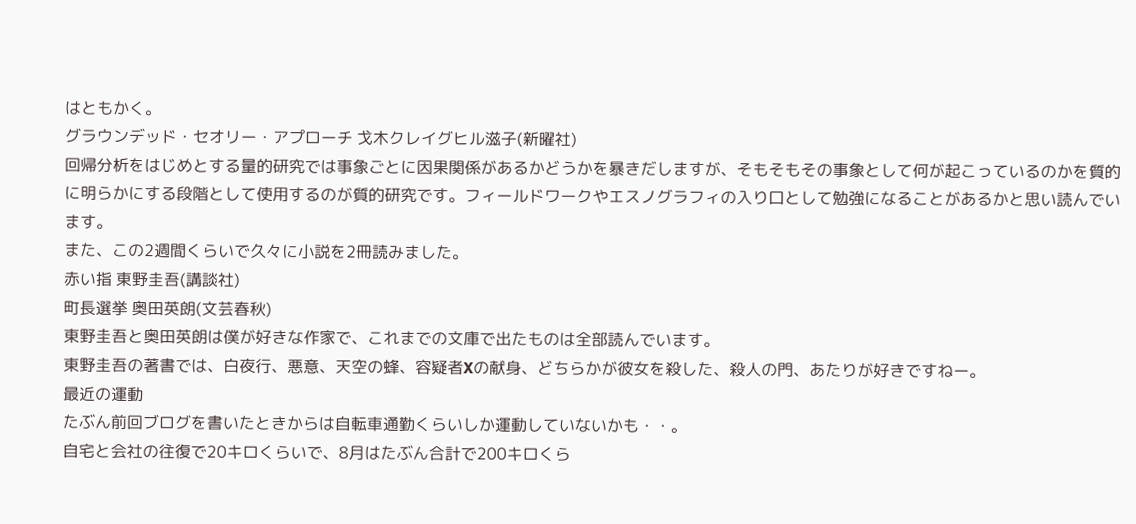はともかく。
グラウンデッド・セオリー・アプローチ 戈木クレイグヒル滋子(新曜社)
回帰分析をはじめとする量的研究では事象ごとに因果関係があるかどうかを暴きだしますが、そもそもその事象として何が起こっているのかを質的に明らかにする段階として使用するのが質的研究です。フィールドワークやエスノグラフィの入り口として勉強になることがあるかと思い読んでいます。
また、この2週間くらいで久々に小説を2冊読みました。
赤い指 東野圭吾(講談社)
町長選挙 奥田英朗(文芸春秋)
東野圭吾と奥田英朗は僕が好きな作家で、これまでの文庫で出たものは全部読んでいます。
東野圭吾の著書では、白夜行、悪意、天空の蜂、容疑者Xの献身、どちらかが彼女を殺した、殺人の門、あたりが好きですねー。
最近の運動
たぶん前回ブログを書いたときからは自転車通勤くらいしか運動していないかも・・。
自宅と会社の往復で20キロくらいで、8月はたぶん合計で200キロくら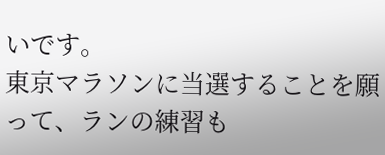いです。
東京マラソンに当選することを願って、ランの練習も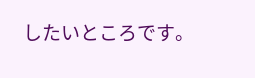したいところです。